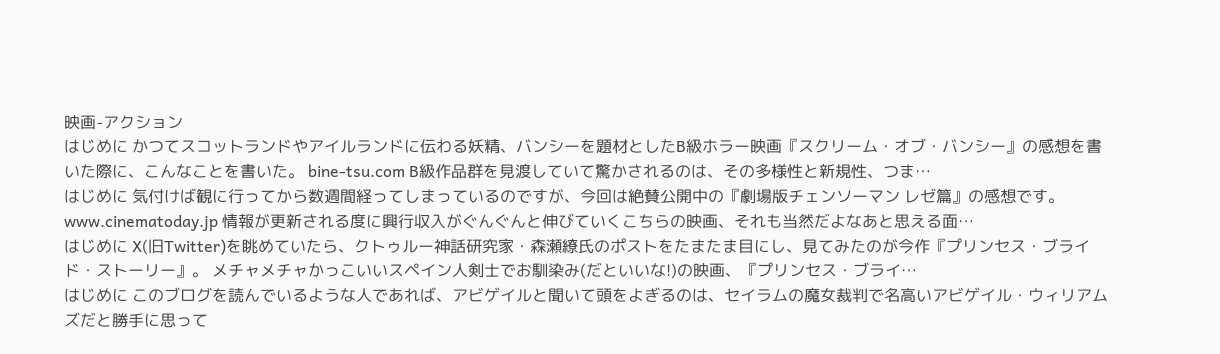映画-アクション
はじめに かつてスコットランドやアイルランドに伝わる妖精、バンシーを題材としたB級ホラー映画『スクリーム・オブ・バンシー』の感想を書いた際に、こんなことを書いた。 bine-tsu.com B級作品群を見渡していて驚かされるのは、その多様性と新規性、つま…
はじめに 気付けば観に行ってから数週間経ってしまっているのですが、今回は絶賛公開中の『劇場版チェンソーマン レゼ篇』の感想です。 www.cinematoday.jp 情報が更新される度に興行収入がぐんぐんと伸びていくこちらの映画、それも当然だよなあと思える面…
はじめに X(旧Twitter)を眺めていたら、クトゥルー神話研究家・森瀬繚氏のポストをたまたま目にし、見てみたのが今作『プリンセス・ブライド・ストーリー』。 メチャメチャかっこいいスペイン人剣士でお馴染み(だといいな!)の映画、『プリンセス・ブライ…
はじめに このブログを読んでいるような人であれば、アビゲイルと聞いて頭をよぎるのは、セイラムの魔女裁判で名高いアビゲイル・ウィリアムズだと勝手に思って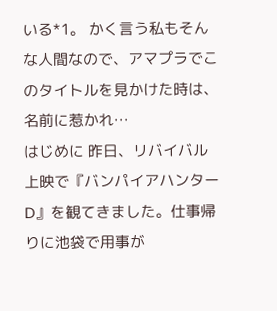いる*1。 かく言う私もそんな人間なので、アマプラでこのタイトルを見かけた時は、名前に惹かれ…
はじめに 昨日、リバイバル上映で『バンパイアハンターD』を観てきました。仕事帰りに池袋で用事が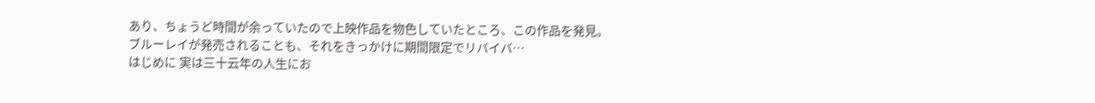あり、ちょうど時間が余っていたので上映作品を物色していたところ、この作品を発見。 ブルーレイが発売されることも、それをきっかけに期間限定でリバイバ…
はじめに 実は三十云年の人生にお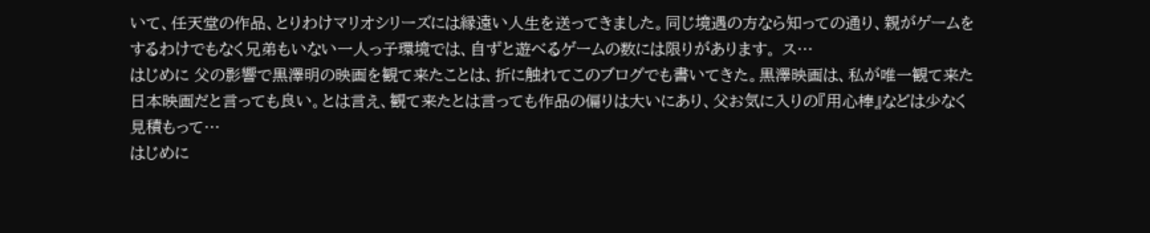いて、任天堂の作品、とりわけマリオシリーズには縁遠い人生を送ってきました。同じ境遇の方なら知っての通り、親がゲームをするわけでもなく兄弟もいない一人っ子環境では、自ずと遊べるゲームの数には限りがあります。 ス…
はじめに 父の影響で黒澤明の映画を観て来たことは、折に触れてこのブログでも書いてきた。黒澤映画は、私が唯一観て来た日本映画だと言っても良い。とは言え、観て来たとは言っても作品の偏りは大いにあり、父お気に入りの『用心棒』などは少なく見積もって…
はじめに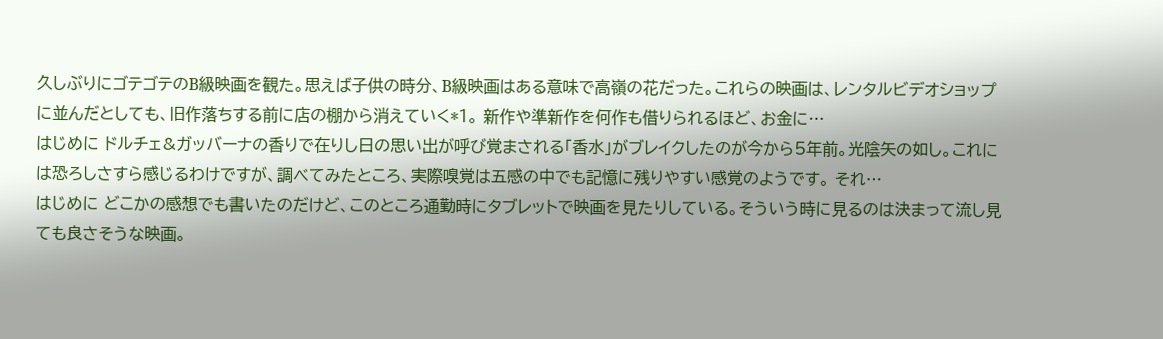久しぶりにゴテゴテのB級映画を観た。思えば子供の時分、B級映画はある意味で高嶺の花だった。これらの映画は、レンタルビデオショップに並んだとしても、旧作落ちする前に店の棚から消えていく*1。 新作や準新作を何作も借りられるほど、お金に…
はじめに ドルチェ&ガッバーナの香りで在りし日の思い出が呼び覚まされる「香水」がブレイクしたのが今から5年前。光陰矢の如し。これには恐ろしさすら感じるわけですが、調べてみたところ、実際嗅覚は五感の中でも記憶に残りやすい感覚のようです。 それ…
はじめに どこかの感想でも書いたのだけど、このところ通勤時にタブレットで映画を見たりしている。そういう時に見るのは決まって流し見ても良さそうな映画。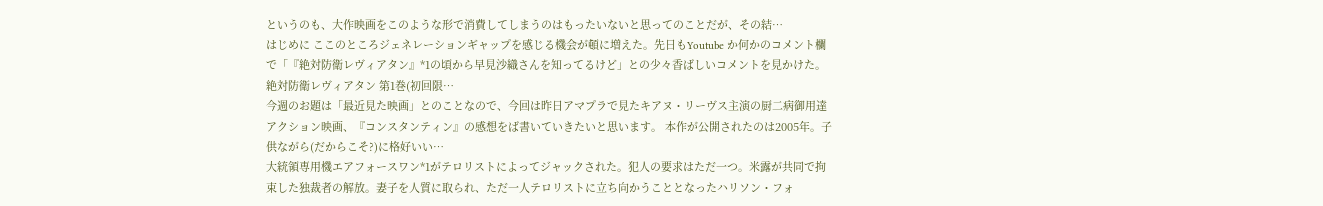というのも、大作映画をこのような形で消費してしまうのはもったいないと思ってのことだが、その結…
はじめに ここのところジェネレーションギャップを感じる機会が頓に増えた。先日もYoutube か何かのコメント欄で「『絶対防衛レヴィアタン』*1の頃から早見沙織さんを知ってるけど」との少々香ばしいコメントを見かけた。 絶対防衛レヴィアタン 第1巻(初回限…
今週のお題は「最近見た映画」とのことなので、今回は昨日アマプラで見たキアヌ・リーヴス主演の厨二病御用達アクション映画、『コンスタンティン』の感想をば書いていきたいと思います。 本作が公開されたのは2005年。子供ながら(だからこそ?)に格好いい…
大統領専用機エアフォースワン*1がテロリストによってジャックされた。犯人の要求はただ一つ。米露が共同で拘束した独裁者の解放。妻子を人質に取られ、ただ一人テロリストに立ち向かうこととなったハリソン・フォ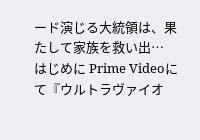ード演じる大統領は、果たして家族を救い出…
はじめに Prime Videoにて『ウルトラヴァイオ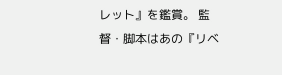レット』を鑑賞。 監督・脚本はあの『リベ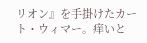リオン』を手掛けたカート・ウィマー。痒いと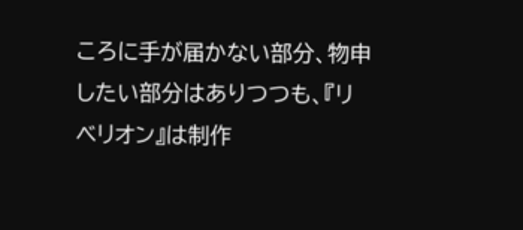ころに手が届かない部分、物申したい部分はありつつも、『リベリオン』は制作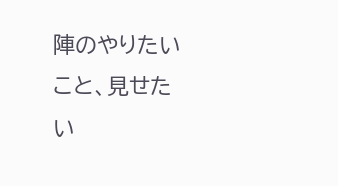陣のやりたいこと、見せたい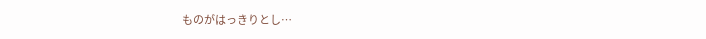ものがはっきりとし…